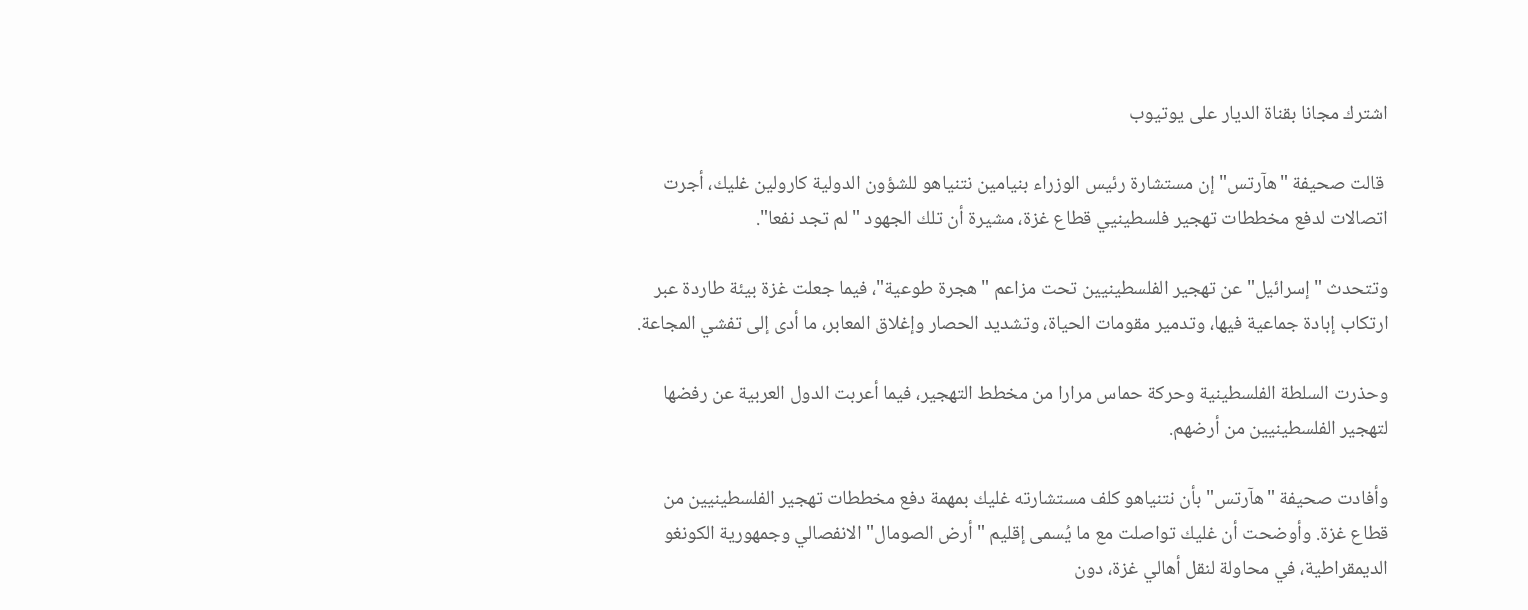اشترك مجانا بقناة الديار على يوتيوب

 قالت صحيفة "هآرتس" إن مستشارة رئيس الوزراء بنيامين نتنياهو للشؤون الدولية كارولين غليك، أجرت اتصالات لدفع مخططات تهجير فلسطينيي قطاع غزة، مشيرة أن تلك الجهود "لم تجد نفعا".

وتتحدث "إسرائيل" عن تهجير الفلسطينيين تحت مزاعم "هجرة طوعية"، فيما جعلت غزة بيئة طاردة عبر ارتكاب إبادة جماعية فيها، وتدمير مقومات الحياة، وتشديد الحصار وإغلاق المعابر، ما أدى إلى تفشي المجاعة.

وحذرت السلطة الفلسطينية وحركة حماس مرارا من مخطط التهجير، فيما أعربت الدول العربية عن رفضها لتهجير الفلسطينيين من أرضهم.

وأفادت صحيفة "هآرتس" بأن نتنياهو كلف مستشارته غليك بمهمة دفع مخططات تهجير الفلسطينيين من قطاع غزة. وأوضحت أن غليك تواصلت مع ما يُسمى إقليم "أرض الصومال" الانفصالي وجمهورية الكونغو الديمقراطية، في محاولة لنقل أهالي غزة، دون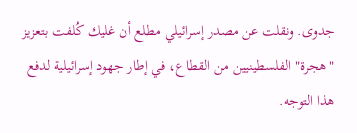جدوى. ونقلت عن مصدر إسرائيلي مطلع أن غليك كُلفت بتعزيز "هجرة" الفلسطينيين من القطاع، في إطار جهود إسرائيلية لدفع هذا التوجه.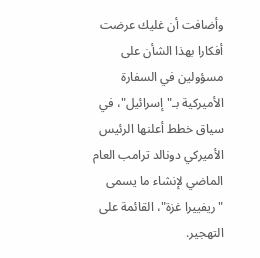وأضافت أن غليك عرضت أفكارا بهذا الشأن على مسؤولين في السفارة الأميركية بـ"إسرائيل"، في سياق خطط أعلنها الرئيس الأميركي دونالد ترامب العام الماضي لإنشاء ما يسمى "ريفييرا غزة"، القائمة على التهجير.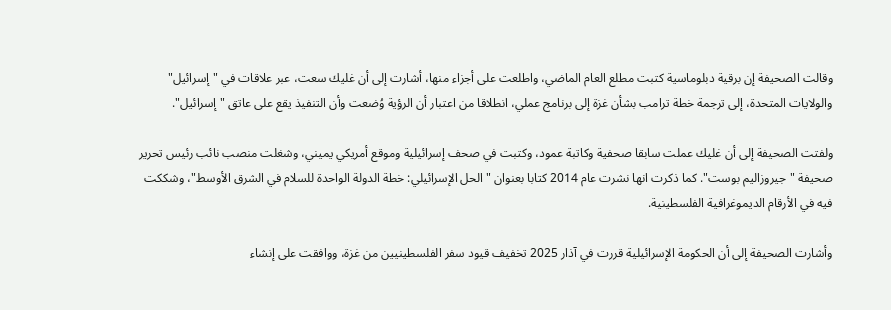وقالت الصحيفة إن برقية دبلوماسية كتبت مطلع العام الماضي، واطلعت على أجزاء منها، أشارت إلى أن غليك سعت، عبر علاقات في "إسرائيل" والولايات المتحدة، إلى ترجمة خطة ترامب بشأن غزة إلى برنامج عملي، انطلاقا من اعتبار أن الرؤية وُضعت وأن التنفيذ يقع على عاتق "إسرائيل".

ولفتت الصحيفة إلى أن غليك عملت سابقا صحفية وكاتبة عمود، وكتبت في صحف إسرائيلية وموقع أمريكي يميني، وشغلت منصب نائب رئيس تحرير صحيفة "جيروزاليم بوست". كما ذكرت انها نشرت عام 2014 كتابا بعنوان "الحل الإسرائيلي: خطة الدولة الواحدة للسلام في الشرق الأوسط"، وشككت فيه في الأرقام الديموغرافية الفلسطينية.

وأشارت الصحيفة إلى أن الحكومة الإسرائيلية قررت في آذار 2025 تخفيف قيود سفر الفلسطينيين من غزة، ووافقت على إنشاء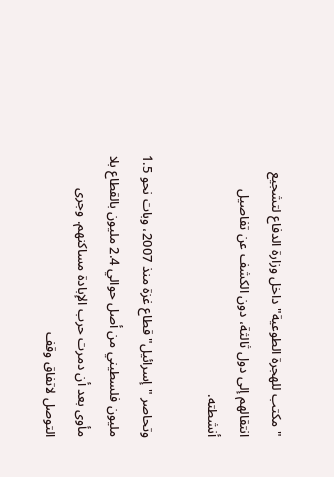"مكتب للهجرة الطوعية" داخل وزارة الدفاع لتشجيع انتقالهم إلى دول ثالثة، دون الكشف عن تفاصيل أنشطته.

وتحاصر "إسرائيل" قطاع غزة منذ 2007، وبات نحو 1.5 مليون فلسطيني من أصل حوالي 2.4 مليون بالقطاع بلا مأوى بعد أن دمرت حرب الإبادة مساكنهم. وجرى التوصل لاتفاق وقف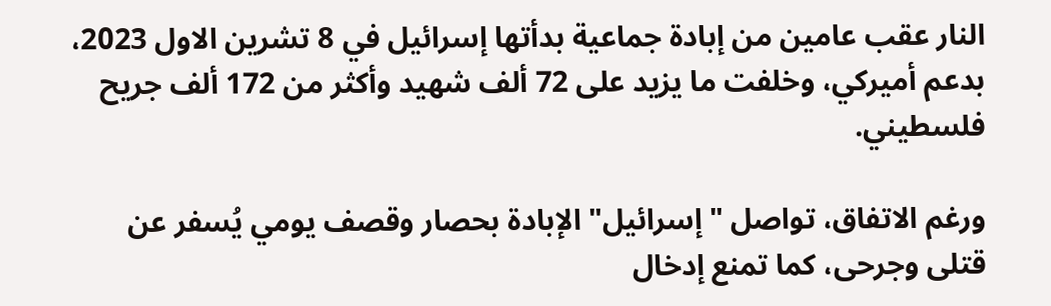النار عقب عامين من إبادة جماعية بدأتها إسرائيل في 8 تشرين الاول 2023، بدعم أميركي، وخلفت ما يزيد على 72 ألف شهيد وأكثر من 172 ألف جريح فلسطيني.

ورغم الاتفاق، تواصل "إسرائيل" الإبادة بحصار وقصف يومي يُسفر عن قتلى وجرحى، كما تمنع إدخال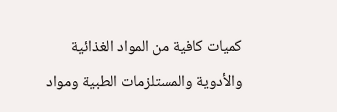كميات كافية من المواد الغذائية والأدوية والمستلزمات الطبية ومواد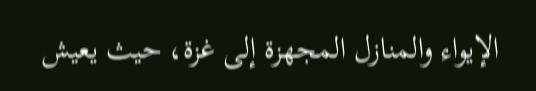الإيواء والمنازل المجهزة إلى غزة، حيث يعيش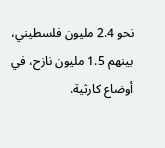نحو 2.4 مليون فلسطيني، بينهم 1.5 مليون نازح، في أوضاع كارثية.